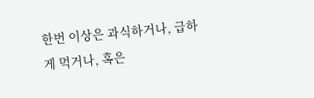한번 이상은 과식하거나, 급하게 먹거나, 혹은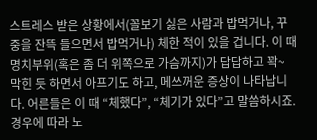스트레스 받은 상황에서(꼴보기 싫은 사람과 밥먹거나, 꾸중을 잔뜩 들으면서 밥먹거나) 체한 적이 있을 겁니다. 이 때 명치부위(혹은 좀 더 위쪽으로 가슴까지)가 답답하고 꽉~ 막힌 듯 하면서 아프기도 하고, 메쓰꺼운 증상이 나타납니다. 어른들은 이 때 “체했다”, “체기가 있다”고 말씀하시죠. 경우에 따라 노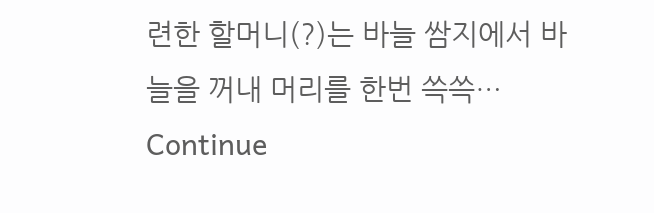련한 할머니(?)는 바늘 쌈지에서 바늘을 꺼내 머리를 한번 쓱쓱… Continue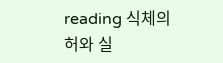reading 식체의 허와 실